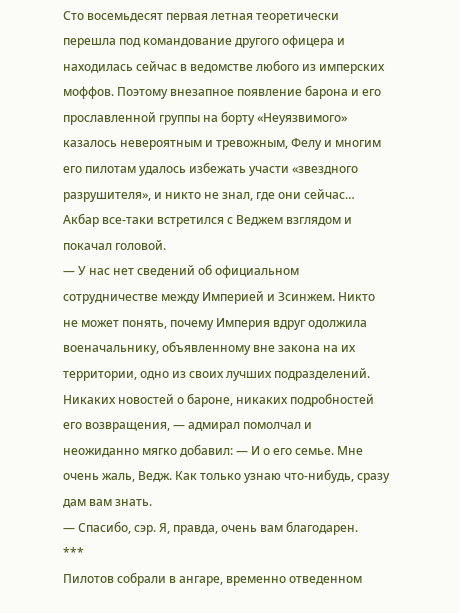Сто восемьдесят первая летная теоретически перешла под командование другого офицера и находилась сейчас в ведомстве любого из имперских моффов. Поэтому внезапное появление барона и его прославленной группы на борту «Неуязвимого» казалось невероятным и тревожным, Фелу и многим его пилотам удалось избежать участи «звездного разрушителя», и никто не знал, где они сейчас…
Акбар все-таки встретился с Веджем взглядом и покачал головой.
— У нас нет сведений об официальном сотрудничестве между Империей и Зсинжем. Никто не может понять, почему Империя вдруг одолжила военачальнику, объявленному вне закона на их территории, одно из своих лучших подразделений. Никаких новостей о бароне, никаких подробностей его возвращения, — адмирал помолчал и неожиданно мягко добавил: — И о его семье. Мне очень жаль, Ведж. Как только узнаю что-нибудь, сразу дам вам знать.
— Спасибо, сэр. Я, правда, очень вам благодарен.
***
Пилотов собрали в ангаре, временно отведенном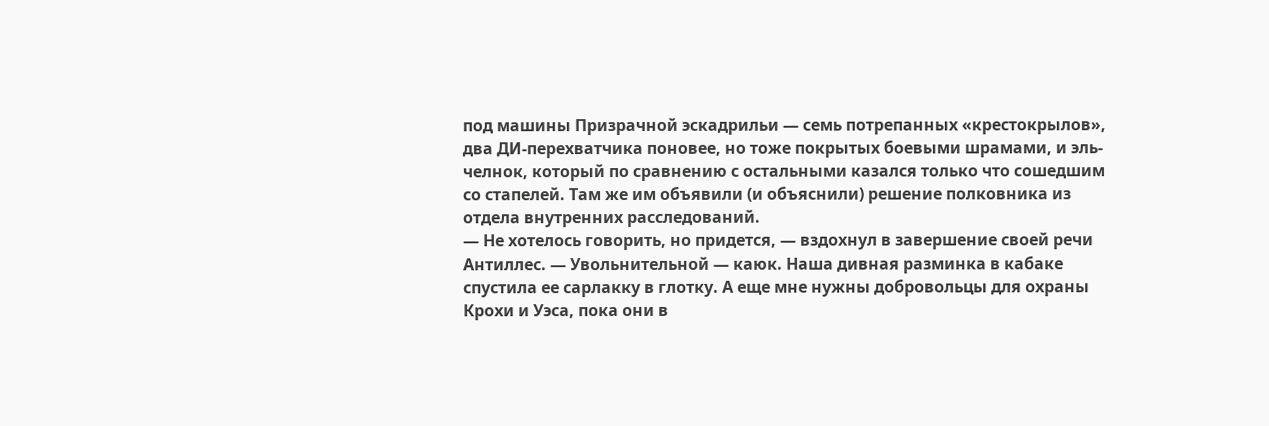под машины Призрачной эскадрильи — семь потрепанных «крестокрылов», два ДИ-перехватчика поновее, но тоже покрытых боевыми шрамами, и эль-челнок, который по сравнению с остальными казался только что сошедшим со стапелей. Там же им объявили (и объяснили) решение полковника из отдела внутренних расследований.
— Не хотелось говорить, но придется, — вздохнул в завершение своей речи Антиллес. — Увольнительной — каюк. Наша дивная разминка в кабаке спустила ее сарлакку в глотку. А еще мне нужны добровольцы для охраны Крохи и Уэса, пока они в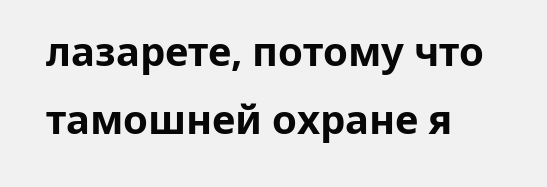лазарете, потому что тамошней охране я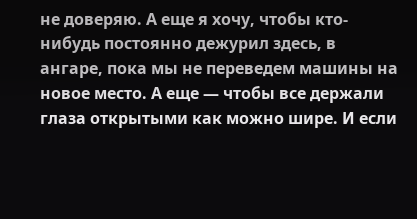не доверяю. А еще я хочу, чтобы кто-нибудь постоянно дежурил здесь, в ангаре, пока мы не переведем машины на новое место. А еще — чтобы все держали глаза открытыми как можно шире. И если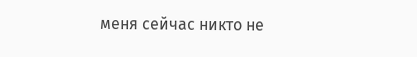меня сейчас никто не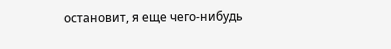остановит, я еще чего-нибудь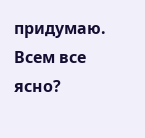придумаю. Всем все ясно?